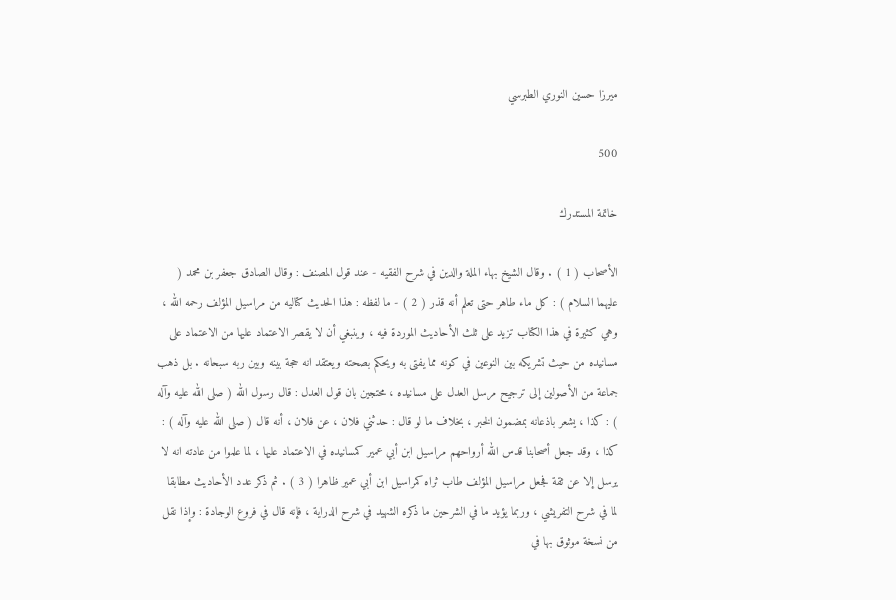ميرزا حسين النوري الطبرسي

500

خاتمة المستدرك

الأصحاب ( 1 ) . وقال الشيخ بهاء الملة والدين في شرح الفقيه - عند قول المصنف : وقال الصادق جعفر بن محمد ( عليهما السلام ) : كل ماء طاهر حتى تعلم أنه قذر ( 2 ) - ما لفظه : هذا الحديث كتاليه من مراسيل المؤلف رحمه الله ، وهي كثيرة في هذا الكتاب تزيد على ثلث الأحاديث الموردة فيه ، وينبغي أن لا يقصر الاعتماد عليها من الاعتماد على مسانيده من حيث تشريكه بين النوعين في كونه مما يفتى به ويحكم بصحته ويعتقد انه حجة بينه وبين ربه سبحانه . بل ذهب جماعة من الأصولين إلى ترجيح مرسل العدل على مسانيده ، محتجين بان قول العدل : قال رسول الله ( صلى الله عليه وآله ) : كذا ، يشعر باذعانه بمضمون الخبر ، بخلاف ما لو قال : حدثني فلان ، عن فلان ، أنه قال ( صلى الله عليه وآله ) : كذا ، وقد جعل أصحابنا قدس الله أرواحهم مراسيل ابن أبي عمير كمسانيده في الاعتماد عليها ، لما علموا من عادته انه لا يرسل إلا عن ثقة فجعل مراسيل المؤلف طاب ثراه كمراسيل ابن أبي عمير ظاهرا ( 3 ) . ثم ذكر عدد الأحاديث مطابقا لما في شرح التفريشي ، وربما يؤيد ما في الشرحين ما ذكره الشهيد في شرح الدراية ، فإنه قال في فروع الوجادة : وإذا نقل من نسخة موثوق بها في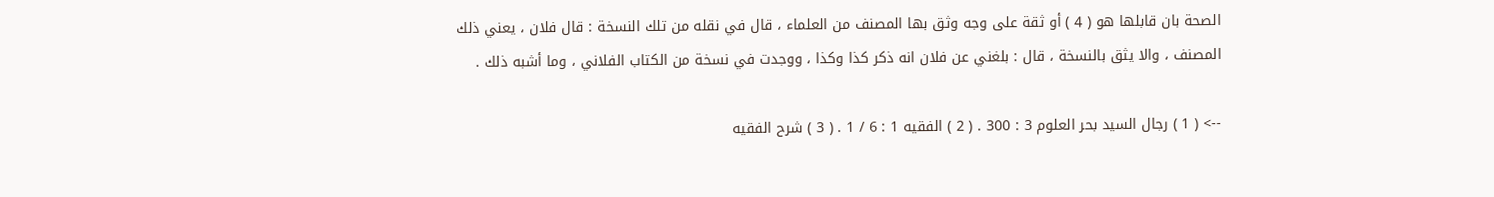الصحة بان قابلها هو ( 4 ) أو ثقة على وجه وثق بها المصنف من العلماء ، قال في نقله من تلك النسخة : قال فلان ، يعني ذلك المصنف ، والا يثق بالنسخة ، قال : بلغني عن فلان انه ذكر كذا وكذا ، ووجدت في نسخة من الكتاب الفلاني ، وما أشبه ذلك .

--> ( 1 ) رجال السيد بحر العلوم 3 : 300 . ( 2 ) الفقيه 1 : 6 / 1 . ( 3 ) شرح الفقيه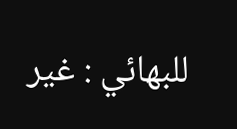للبهائي : غير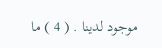موجود لدينا . ( 4 ) ما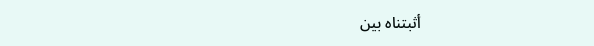أثبتناه بين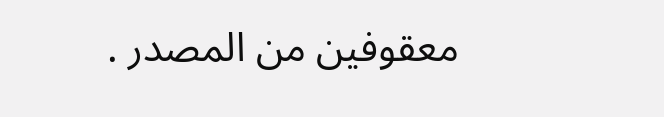معقوفين من المصدر .